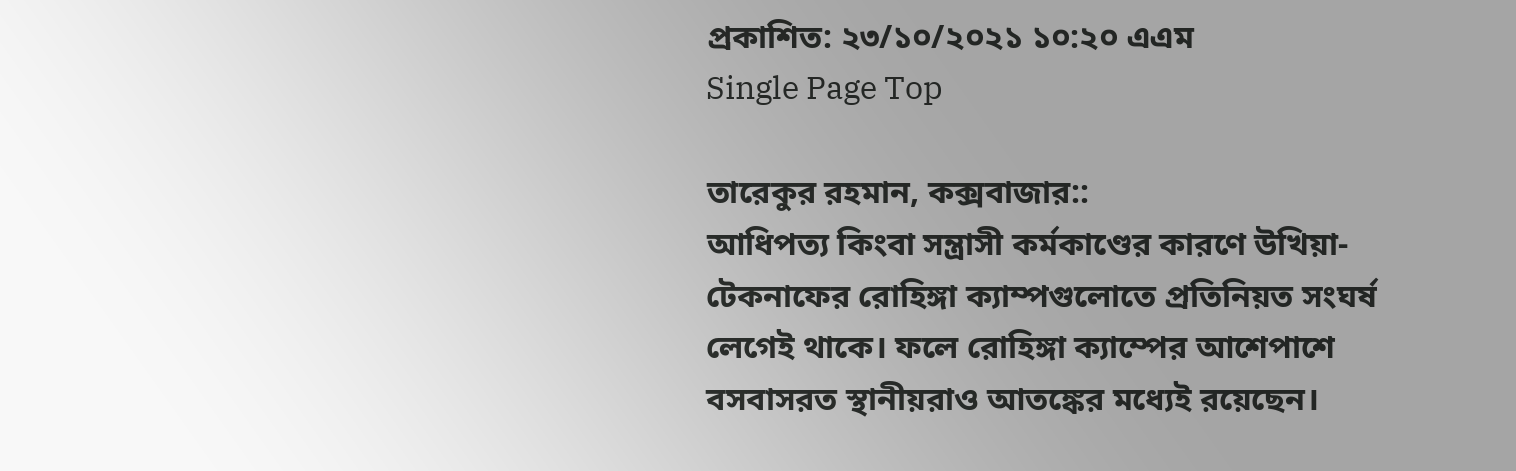প্রকাশিত: ২৩/১০/২০২১ ১০:২০ এএম
Single Page Top

তারেকুর রহমান, কক্সবাজার::
আধিপত্য কিংবা সন্ত্রাসী কর্মকাণ্ডের কারণে উখিয়া-টেকনাফের রোহিঙ্গা ক্যাম্পগুলোতে প্রতিনিয়ত সংঘর্ষ লেগেই থাকে। ফলে রোহিঙ্গা ক্যাম্পের আশেপাশে বসবাসরত স্থানীয়রাও আতঙ্কের মধ্যেই রয়েছেন।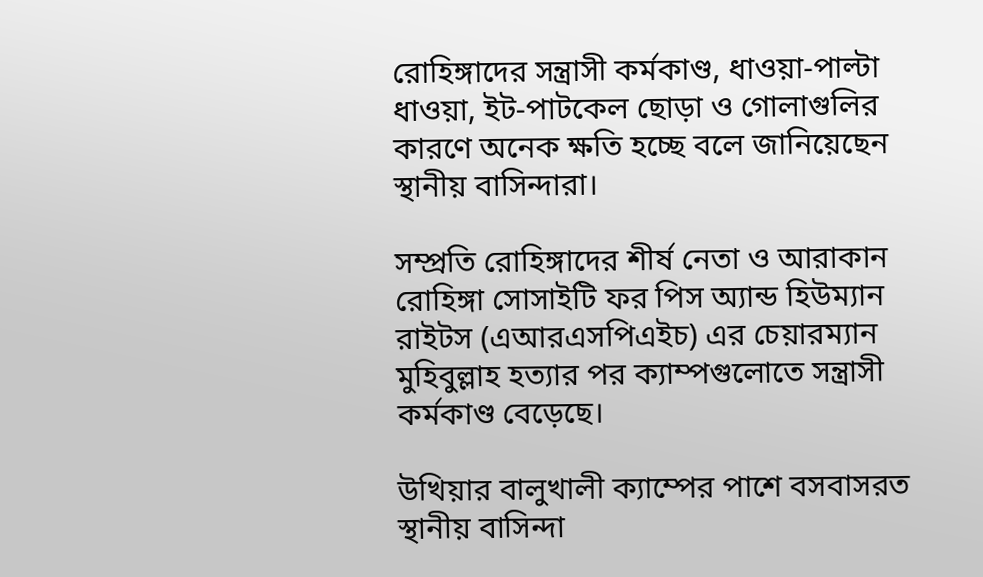রোহিঙ্গাদের সন্ত্রাসী কর্মকাণ্ড, ধাওয়া-পাল্টা ধাওয়া, ইট-পাটকেল ছোড়া ও গোলাগুলির কারণে অনেক ক্ষতি হচ্ছে বলে জানিয়েছেন স্থানীয় বাসিন্দারা।

সম্প্রতি রোহিঙ্গাদের শীর্ষ নেতা ও আরাকান রোহিঙ্গা সোসাইটি ফর পিস অ্যান্ড হিউম্যান রাইটস (এআরএসপিএইচ) এর চেয়ারম্যান মুহিবুল্লাহ হত্যার পর ক্যাম্পগুলোতে সন্ত্রাসী কর্মকাণ্ড বেড়েছে।

উখিয়ার বালুখালী ক্যাম্পের পাশে বসবাসরত স্থানীয় বাসিন্দা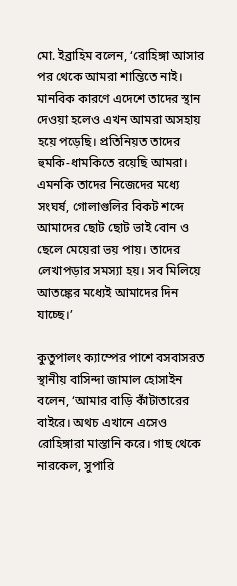মো. ইব্রাহিম বলেন, ‘রোহিঙ্গা আসার পর থেকে আমরা শান্তিতে নাই। মানবিক কারণে এদেশে তাদের স্থান দেওয়া হলেও এখন আমরা অসহায় হয়ে পড়েছি। প্রতিনিয়ত তাদের হুমকি-ধামকিতে রয়েছি আমরা। এমনকি তাদের নিজেদের মধ্যে সংঘর্ষ, গোলাগুলির বিকট শব্দে আমাদের ছোট ছোট ভাই বোন ও ছেলে মেয়েরা ভয় পায়। তাদের লেখাপড়ার সমস্যা হয়। সব মিলিয়ে আতঙ্কের মধ্যেই আমাদের দিন যাচ্ছে।’

কুতুপালং ক্যাম্পের পাশে বসবাসরত স্থানীয় বাসিন্দা জামাল হোসাইন বলেন, ‘আমার বাড়ি কাঁটাতারের বাইরে। অথচ এখানে এসেও রোহিঙ্গারা মাস্তানি করে। গাছ থেকে নারকেল, সুপারি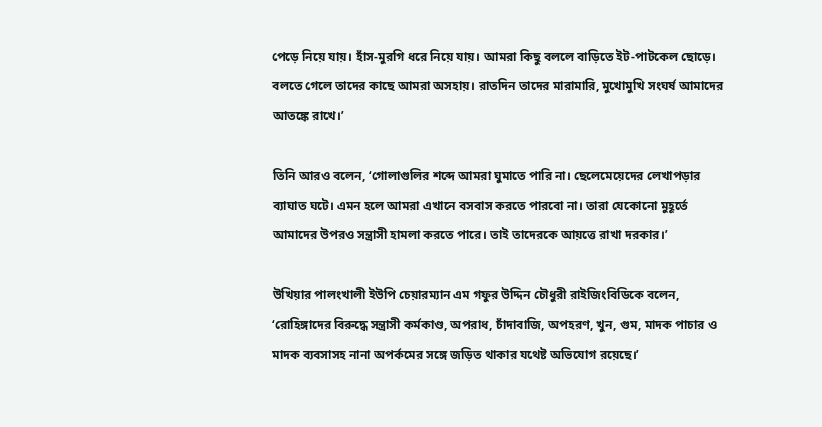পেড়ে নিয়ে যায়। হাঁস-মুরগি ধরে নিয়ে যায়। আমরা কিছু বললে বাড়িতে ইট-পাটকেল ছোড়ে। বলতে গেলে তাদের কাছে আমরা অসহায়। রাতদিন তাদের মারামারি, মুখোমুখি সংঘর্ষ আমাদের আতঙ্কে রাখে।’

তিনি আরও বলেন, ‘গোলাগুলির শব্দে আমরা ঘুমাতে পারি না। ছেলেমেয়েদের লেখাপড়ার ব্যাঘাত ঘটে। এমন হলে আমরা এখানে বসবাস করতে পারবো না। তারা যেকোনো মুহূর্তে আমাদের উপরও সন্ত্রাসী হামলা করতে পারে। তাই তাদেরকে আয়ত্তে রাখা দরকার।’

উখিয়ার পালংখালী ইউপি চেয়ারম্যান এম গফুর উদ্দিন চৌধুরী রাইজিংবিডিকে বলেন, ‘রোহিঙ্গাদের বিরুদ্ধে সন্ত্রাসী কর্মকাণ্ড, অপরাধ, চাঁদাবাজি, অপহরণ, খুন, গুম, মাদক পাচার ও মাদক ব্যবসাসহ নানা অপর্কমের সঙ্গে জড়িত থাকার যথেষ্ট অভিযোগ রয়েছে।’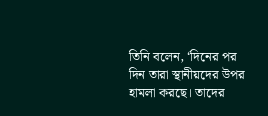তিনি বলেন, ‘দিনের পর দিন তারা স্থানীয়দের উপর হামলা করছে। তাদের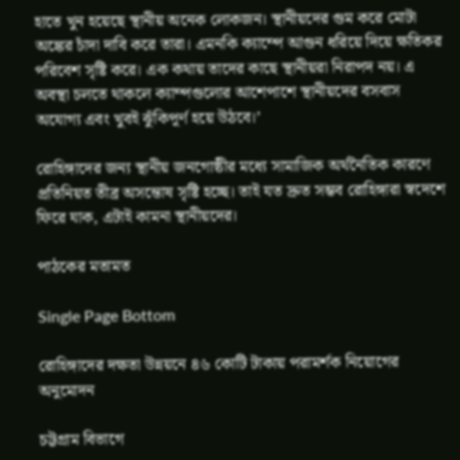হাতে খুন হয়েছে স্থানীয় অনেক লোকজন। স্থানীয়দের গুম করে মোটা অঙ্কের চাঁদা দাবি করে তারা। এমনকি ক্যাম্পে আগুন ধরিয়ে দিয়ে ক্ষতিকর পরিবেশ সৃষ্টি করে। এক কথায় তাদের কাছে স্থানীয়রা নিরাপদ নয়। এ অবস্থা চলতে থাকলে ক্যাম্পগুলোর আশেপাশে স্থানীয়দের বসবাস অযোগ্য এবং খুবই ঝুঁকিপূর্ণ হয়ে উঠবে।’

রোহিঙ্গাদের জন্য স্থানীয় জনগোষ্ঠীর মধ্যে সামাজিক অর্থনৈতিক কারণে প্রতিনিয়ত তীব্র অসন্তোষ সৃষ্টি হচ্ছে। তাই যত দ্রুত সম্ভব রোহিঙ্গারা স্বদেশে ফিরে যাক, এটাই কামনা স্থানীয়দের।

পাঠকের মতামত

Single Page Bottom

রোহিঙ্গাদের দক্ষতা উন্নয়নে ৪৬ কোটি টাকায় পরামর্শক নিয়োগের অনুমোদন

চট্টগ্রাম বিভাগে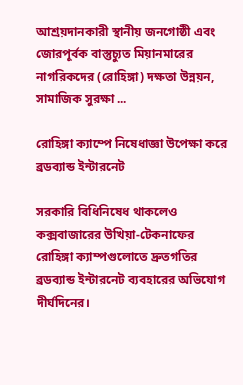আশ্রয়দানকারী স্থানীয় জনগোষ্ঠী এবং জোরপূর্বক বাস্তুচ্যুত মিয়ানমারের নাগরিকদের (রোহিঙ্গা) দক্ষতা উন্নয়ন, সামাজিক সুরক্ষা ...

রোহিঙ্গা ক্যাম্পে নিষেধাজ্ঞা উপেক্ষা করে ব্রডব্যান্ড ইন্টারনেট

সরকারি বিধিনিষেধ থাকলেও কক্সবাজারের উখিয়া-টেকনাফের রোহিঙ্গা ক্যাম্পগুলোতে দ্রুতগতির ব্রডব্যান্ড ইন্টারনেট ব্যবহারের অভিযোগ দীর্ঘদিনের।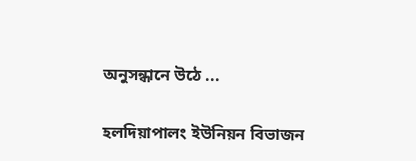অনুসন্ধানে উঠে ...

হলদিয়াপালং ইউনিয়ন বিভাজন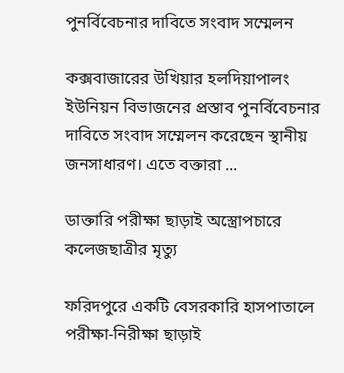পুনর্বিবেচনার দাবিতে সংবাদ সম্মেলন

কক্সবাজারের উখিয়ার হলদিয়াপালং ইউনিয়ন বিভাজনের প্রস্তাব পুনর্বিবেচনার দাবিতে সংবাদ সম্মেলন করেছেন স্থানীয় জনসাধারণ। এতে বক্তারা ...

ডাক্তারি পরীক্ষা ছাড়াই অস্ত্রোপচারে কলেজছাত্রীর মৃত্যু

ফরিদপুরে একটি বেসরকারি হাসপাতালে পরীক্ষা-নিরীক্ষা ছাড়াই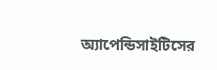অ্যাপেন্ডিসাইটিসের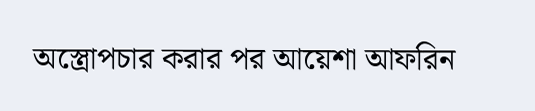অস্ত্রোপচার করার পর আয়েশা আফরিন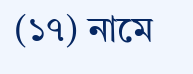(১৭) নামে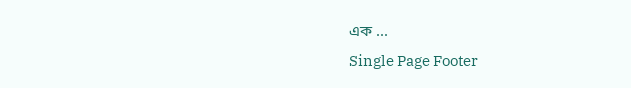এক ...
Single Page Footer